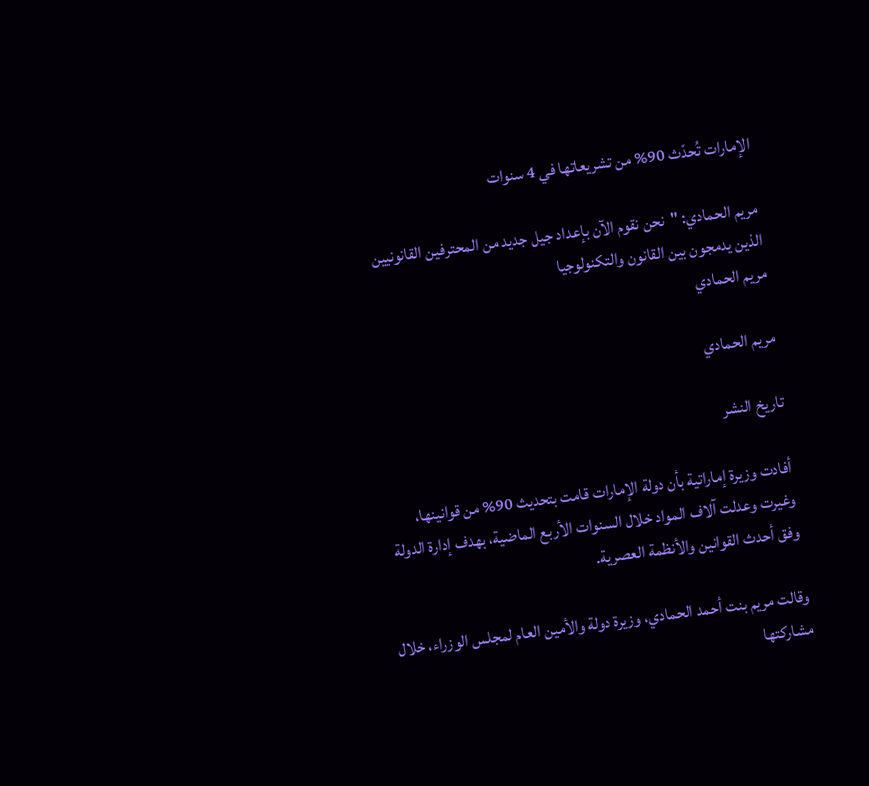الإمارات تُحدّث 90% من تشريعاتها في 4 سنوات

مريم الحمادي: "نحن نقوم الآن بإعداد جيل جديد من المحترفين القانونيين الذين يدمجون بين القانون والتكنولوجيا
مريم الحمادي

مريم الحمادي

تاريخ النشر

أفادت وزيرة إماراتية بأن دولة الإمارات قامت بتحديث 90% من قوانينها، وغيرت وعدلت آلاف المواد خلال السنوات الأربع الماضية، بهدف إدارة الدولة وفق أحدث القوانين والأنظمة العصرية.

وقالت مريم بنت أحمد الحمادي، وزيرة دولة والأمين العام لمجلس الوزراء، خلال مشاركتها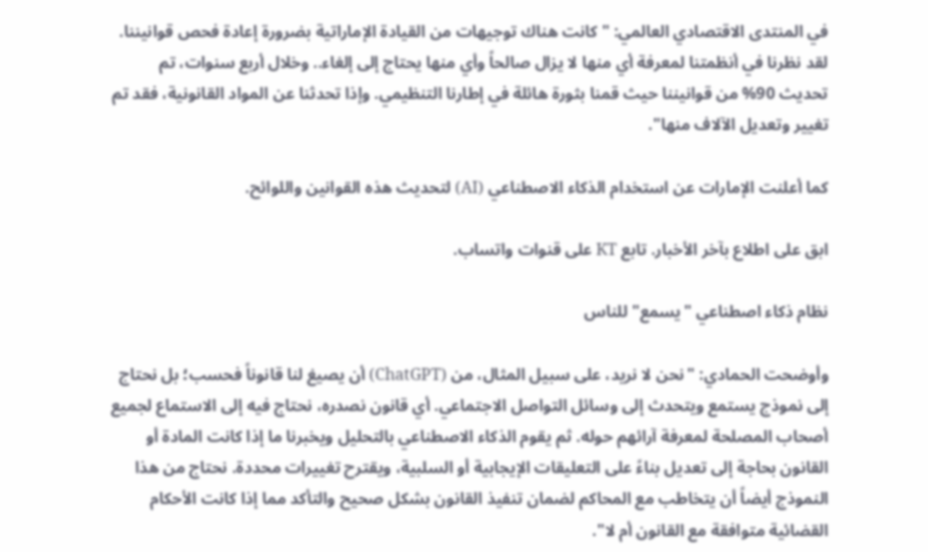في المنتدى الاقتصادي العالمي: "كانت هناك توجيهات من القيادة الإماراتية بضرورة إعادة فحص قوانيننا. لقد نظرنا في أنظمتنا لمعرفة أي منها لا يزال صالحاً وأي منها يحتاج إلى إلغاء.. وخلال أربع سنوات، تم تحديث 90% من قوانيننا حيث قمنا بثورة هائلة في إطارنا التنظيمي. وإذا تحدثنا عن المواد القانونية، فقد تم تغيير وتعديل الآلاف منها".

كما أعلنت الإمارات عن استخدام الذكاء الاصطناعي (AI) لتحديث هذه القوانين واللوائح.

ابق على اطلاع بآخر الأخبار. تابع KT على قنوات واتساب.

نظام ذكاء اصطناعي "يسمع" للناس

وأوضحت الحمادي: "نحن لا نريد، على سبيل المثال، من (ChatGPT) أن يصيغ لنا قانوناً فحسب؛ بل نحتاج إلى نموذج يستمع ويتحدث إلى وسائل التواصل الاجتماعي. أي قانون نصدره، نحتاج فيه إلى الاستماع لجميع أصحاب المصلحة لمعرفة آرائهم حوله. ثم يقوم الذكاء الاصطناعي بالتحليل ويخبرنا ما إذا كانت المادة أو القانون بحاجة إلى تعديل بناءً على التعليقات الإيجابية أو السلبية، ويقترح تغييرات محددة. نحتاج من هذا النموذج أيضاً أن يتخاطب مع المحاكم لضمان تنفيذ القانون بشكل صحيح والتأكد مما إذا كانت الأحكام القضائية متوافقة مع القانون أم لا".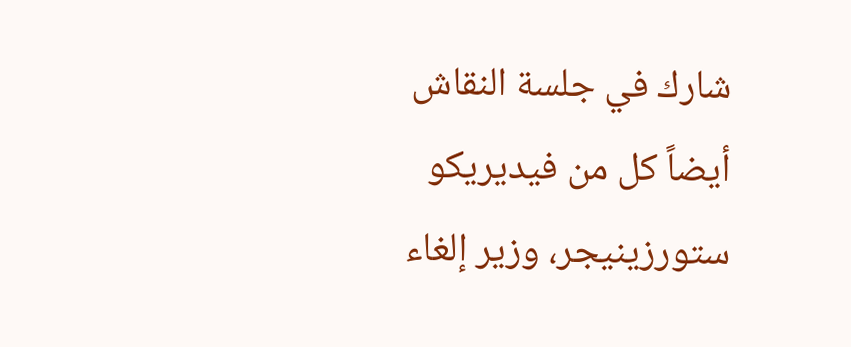شارك في جلسة النقاش أيضاً كل من فيديريكو ستورزينيجر، وزير إلغاء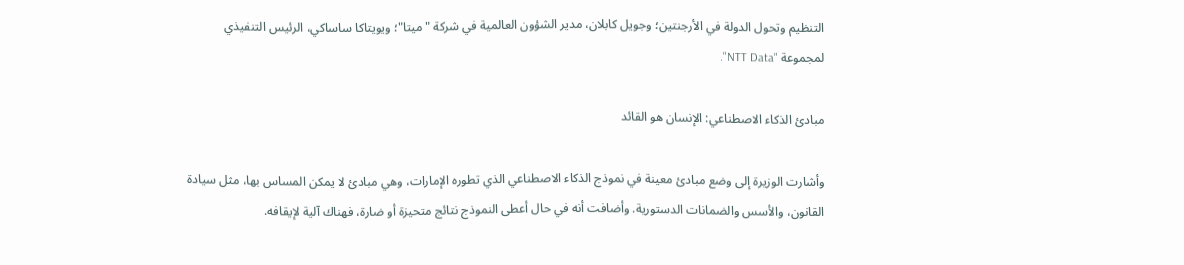التنظيم وتحول الدولة في الأرجنتين؛ وجويل كابلان، مدير الشؤون العالمية في شركة "ميتا"؛ ويويتاكا ساساكي، الرئيس التنفيذي لمجموعة "NTT Data".

مبادئ الذكاء الاصطناعي: الإنسان هو القائد

وأشارت الوزيرة إلى وضع مبادئ معينة في نموذج الذكاء الاصطناعي الذي تطوره الإمارات، وهي مبادئ لا يمكن المساس بها، مثل سيادة القانون، والأسس والضمانات الدستورية. وأضافت أنه في حال أعطى النموذج نتائج متحيزة أو ضارة، فهناك آلية لإيقافه.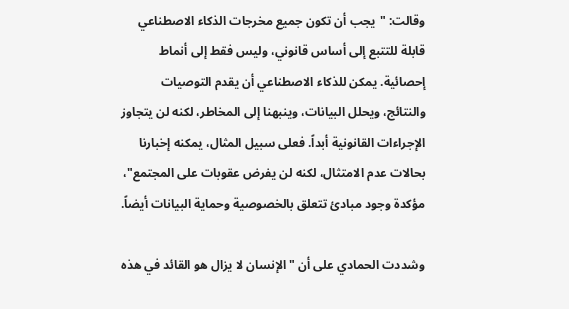وقالت: "يجب أن تكون جميع مخرجات الذكاء الاصطناعي قابلة للتتبع إلى أساس قانوني، وليس فقط إلى أنماط إحصائية. يمكن للذكاء الاصطناعي أن يقدم التوصيات والنتائج، ويحلل البيانات، وينبهنا إلى المخاطر، لكنه لن يتجاوز الإجراءات القانونية أبداً. فعلى سبيل المثال، يمكنه إخبارنا بحالات عدم الامتثال، لكنه لن يفرض عقوبات على المجتمع"، مؤكدة وجود مبادئ تتعلق بالخصوصية وحماية البيانات أيضاً.

وشددت الحمادي على أن "الإنسان لا يزال هو القائد في هذه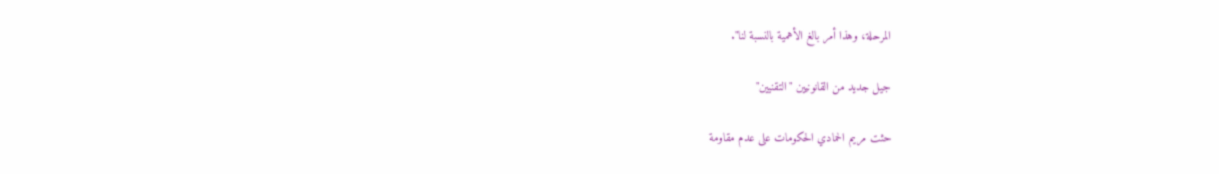المرحلة، وهذا أمر بالغ الأهمية بالنسبة لنا".

جيل جديد من القانونيين "التقنيين"

حثت مريم الحمادي الحكومات على عدم مقاومة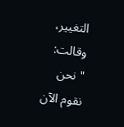التغيير، وقالت: "نحن نقوم الآن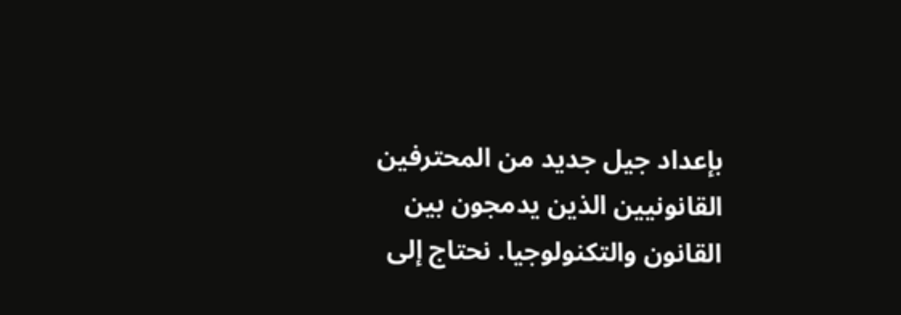بإعداد جيل جديد من المحترفين القانونيين الذين يدمجون بين القانون والتكنولوجيا. نحتاج إلى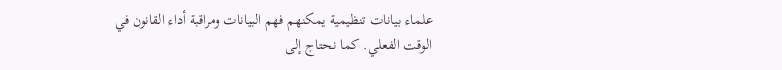علماء بيانات تنظيمية يمكنهم فهم البيانات ومراقبة أداء القانون في الوقت الفعلي. كما نحتاج إلى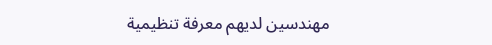مهندسين لديهم معرفة تنظيمية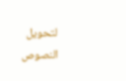لتحويل النصوص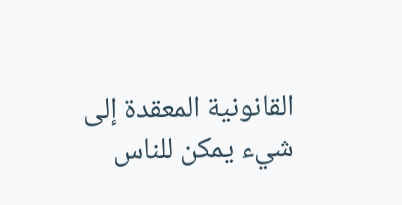القانونية المعقدة إلى شيء يمكن للناس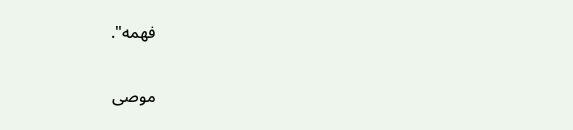فهمه".

موصى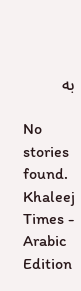به

No stories found.
Khaleej Times - Arabic Edition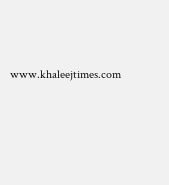www.khaleejtimes.com